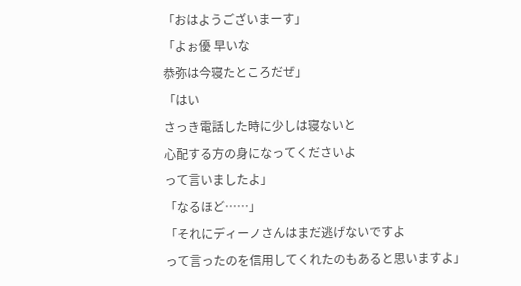「おはようございまーす」
「よぉ優 早いな
恭弥は今寝たところだぜ」
「はい
さっき電話した時に少しは寝ないと
心配する方の身になってくださいよ
って言いましたよ」
「なるほど……」
「それにディーノさんはまだ逃げないですよ
って言ったのを信用してくれたのもあると思いますよ」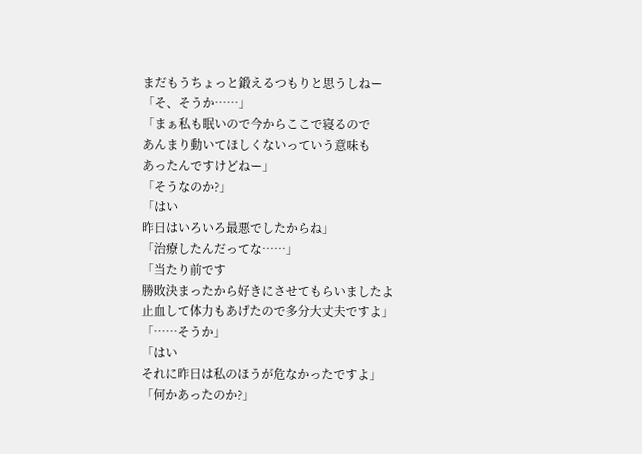まだもうちょっと鍛えるつもりと思うしねー
「そ、そうか……」
「まぁ私も眠いので今からここで寝るので
あんまり動いてほしくないっていう意味も
あったんですけどねー」
「そうなのか?」
「はい
昨日はいろいろ最悪でしたからね」
「治療したんだってな……」
「当たり前です
勝敗決まったから好きにさせてもらいましたよ
止血して体力もあげたので多分大丈夫ですよ」
「……そうか」
「はい
それに昨日は私のほうが危なかったですよ」
「何かあったのか?」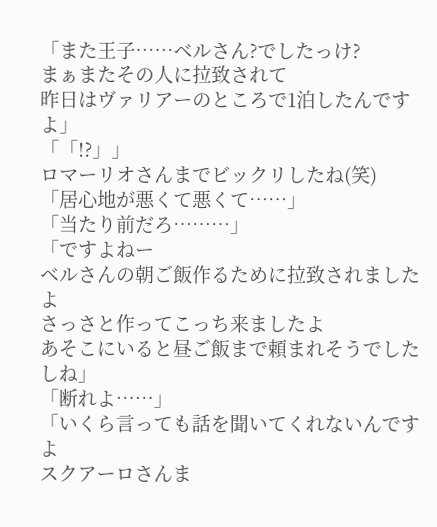「また王子……ベルさん?でしたっけ?
まぁまたその人に拉致されて
昨日はヴァリアーのところで1泊したんですよ」
「「!?」」
ロマーリオさんまでビックリしたね(笑)
「居心地が悪くて悪くて……」
「当たり前だろ………」
「ですよねー
ベルさんの朝ご飯作るために拉致されましたよ
さっさと作ってこっち来ましたよ
あそこにいると昼ご飯まで頼まれそうでしたしね」
「断れよ……」
「いくら言っても話を聞いてくれないんですよ
スクアーロさんま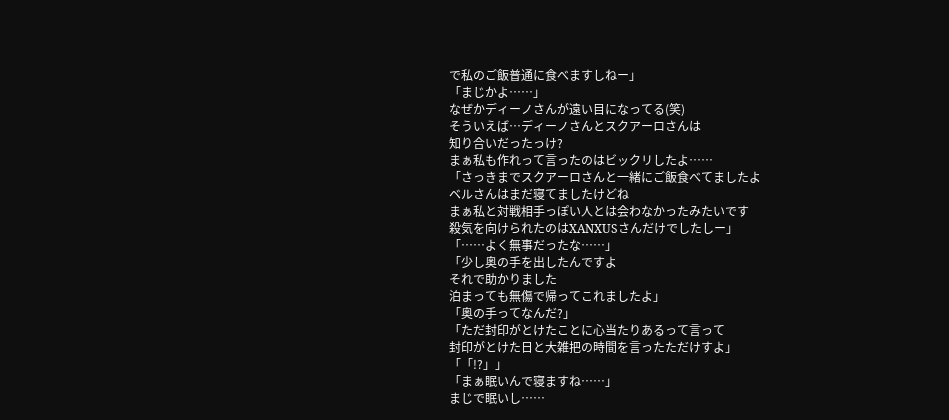で私のご飯普通に食べますしねー」
「まじかよ……」
なぜかディーノさんが遠い目になってる(笑)
そういえば…ディーノさんとスクアーロさんは
知り合いだったっけ?
まぁ私も作れって言ったのはビックリしたよ……
「さっきまでスクアーロさんと一緒にご飯食べてましたよ
ベルさんはまだ寝てましたけどね
まぁ私と対戦相手っぽい人とは会わなかったみたいです
殺気を向けられたのはXANXUSさんだけでしたしー」
「……よく無事だったな……」
「少し奥の手を出したんですよ
それで助かりました
泊まっても無傷で帰ってこれましたよ」
「奥の手ってなんだ?」
「ただ封印がとけたことに心当たりあるって言って
封印がとけた日と大雑把の時間を言ったただけすよ」
「「!?」」
「まぁ眠いんで寝ますね……」
まじで眠いし……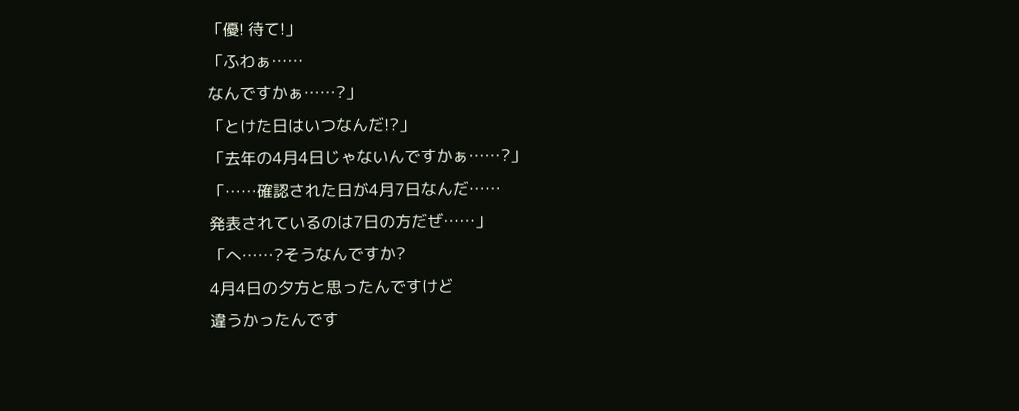「優! 待て!」
「ふわぁ……
なんですかぁ……?」
「とけた日はいつなんだ!?」
「去年の4月4日じゃないんですかぁ……?」
「……確認された日が4月7日なんだ……
発表されているのは7日の方だぜ……」
「へ……?そうなんですか?
4月4日の夕方と思ったんですけど
違うかったんです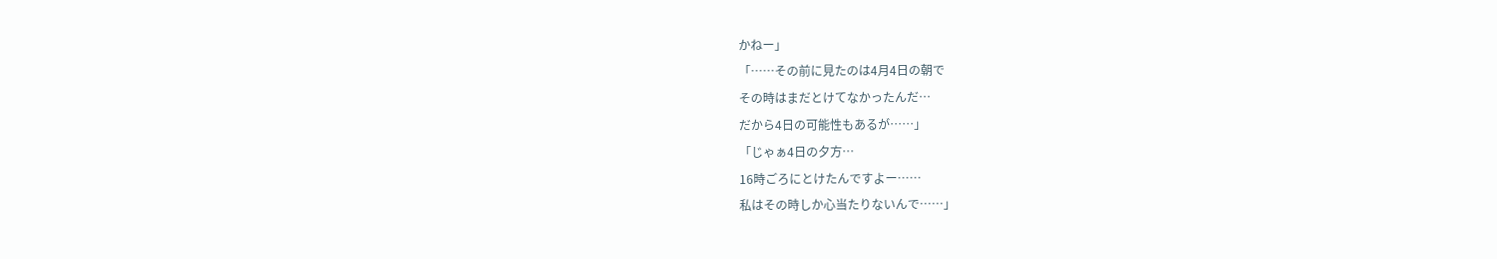かねー」
「……その前に見たのは4月4日の朝で
その時はまだとけてなかったんだ…
だから4日の可能性もあるが……」
「じゃぁ4日の夕方…
16時ごろにとけたんですよー……
私はその時しか心当たりないんで……」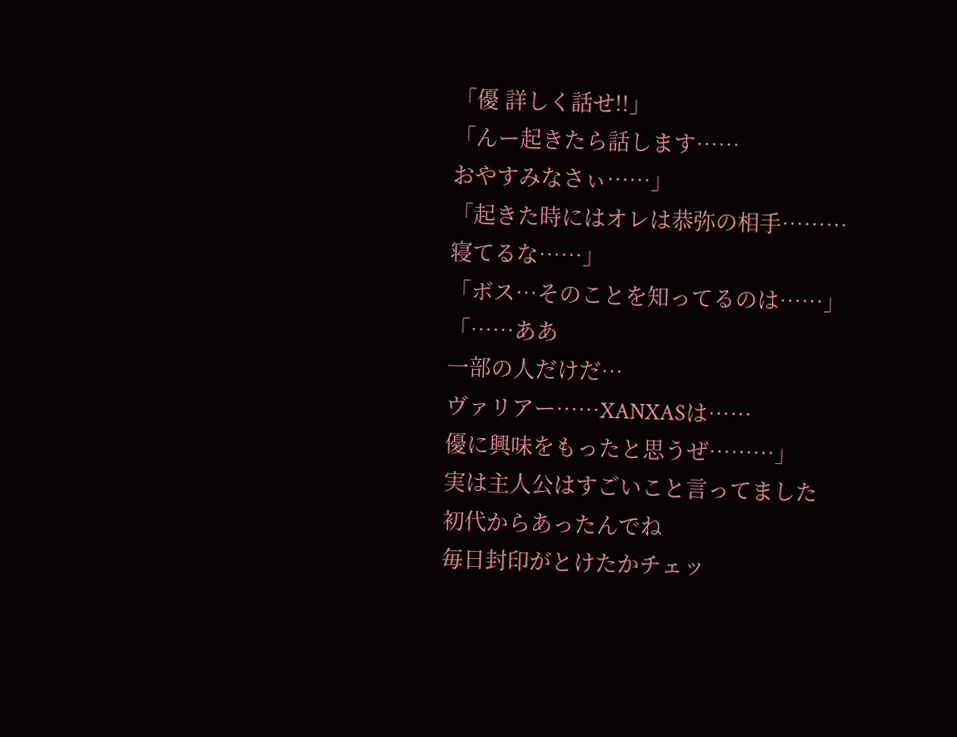「優 詳しく話せ!!」
「んー起きたら話します……
おやすみなさぃ……」
「起きた時にはオレは恭弥の相手………
寝てるな……」
「ボス…そのことを知ってるのは……」
「……ああ
一部の人だけだ…
ヴァリアー……XANXASは……
優に興味をもったと思うぜ………」
実は主人公はすごいこと言ってました
初代からあったんでね
毎日封印がとけたかチェッ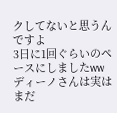クしてないと思うんですよ
3日に1回ぐらいのペースにしましたww
ディーノさんは実はまだ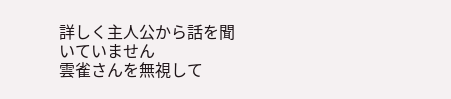詳しく主人公から話を聞いていません
雲雀さんを無視して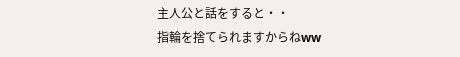主人公と話をすると・・
指輪を捨てられますからねww